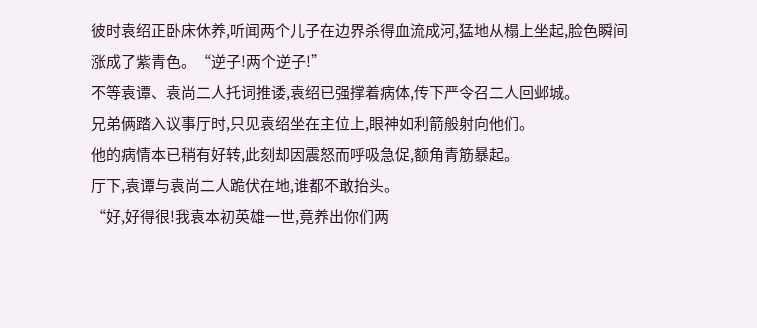彼时袁绍正卧床休养,听闻两个儿子在边界杀得血流成河,猛地从榻上坐起,脸色瞬间涨成了紫青色。“逆子!两个逆子!”
不等袁谭、袁尚二人托词推诿,袁绍已强撑着病体,传下严令召二人回邺城。
兄弟俩踏入议事厅时,只见袁绍坐在主位上,眼神如利箭般射向他们。
他的病情本已稍有好转,此刻却因震怒而呼吸急促,额角青筋暴起。
厅下,袁谭与袁尚二人跪伏在地,谁都不敢抬头。
“好,好得很!我袁本初英雄一世,竟养出你们两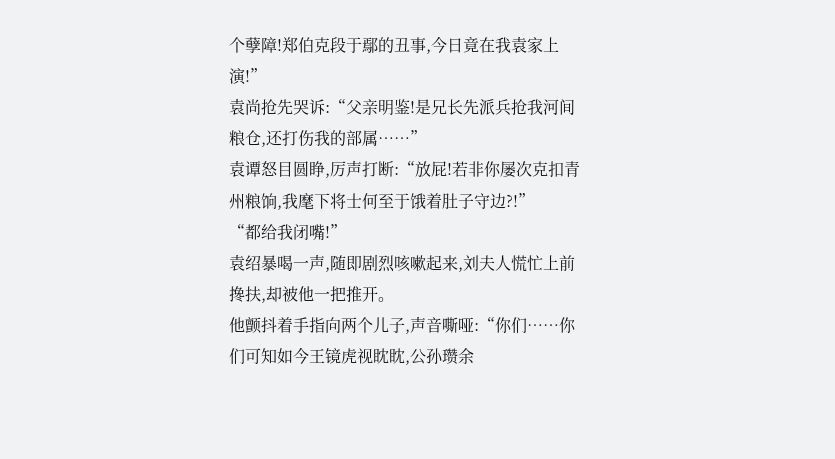个孽障!郑伯克段于鄢的丑事,今日竟在我袁家上演!”
袁尚抢先哭诉:“父亲明鉴!是兄长先派兵抢我河间粮仓,还打伤我的部属……”
袁谭怒目圆睁,厉声打断:“放屁!若非你屡次克扣青州粮饷,我麾下将士何至于饿着肚子守边?!”
“都给我闭嘴!”
袁绍暴喝一声,随即剧烈咳嗽起来,刘夫人慌忙上前搀扶,却被他一把推开。
他颤抖着手指向两个儿子,声音嘶哑:“你们……你们可知如今王镜虎视眈眈,公孙瓒余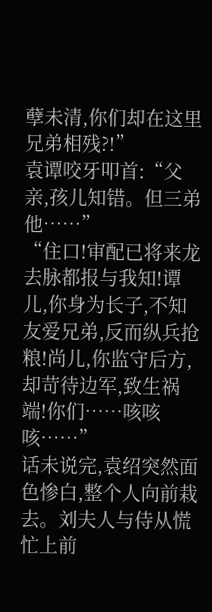孽未清,你们却在这里兄弟相残?!”
袁谭咬牙叩首:“父亲,孩儿知错。但三弟他……”
“住口!审配已将来龙去脉都报与我知!谭儿,你身为长子,不知友爱兄弟,反而纵兵抢粮!尚儿,你监守后方,却苛待边军,致生祸端!你们……咳咳咳……”
话未说完,袁绍突然面色惨白,整个人向前栽去。刘夫人与侍从慌忙上前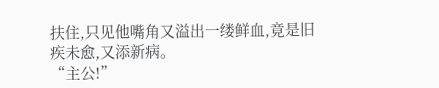扶住,只见他嘴角又溢出一缕鲜血,竟是旧疾未愈,又添新病。
“主公!”